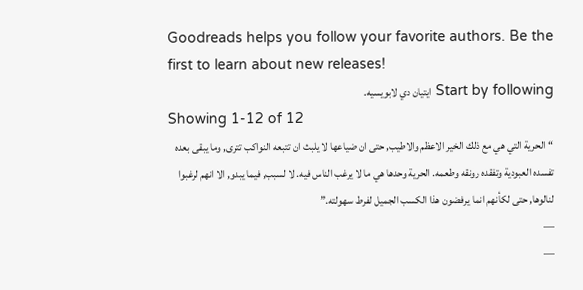Goodreads helps you follow your favorite authors. Be the first to learn about new releases!
Start by following ايتيان دي لابويسيه.
Showing 1-12 of 12
“الحرية التي هي مع ذلك الخير الاعظم والاطيب, حتى ان ضياعها لا يلبث ان تتبعه النواكب تترى, وما يبقى بعده تفسده العبودية وتفقده رونقه وطعمه. الحرية وحدها هي ما لا يرغب الناس فيه. لا لسبب, فيما يبدو, الا انهم لرغبوا لنالوها, حتى لكأنهم انما يرفضون هذا الكسب الجميل لفرط سهولته.”
―
―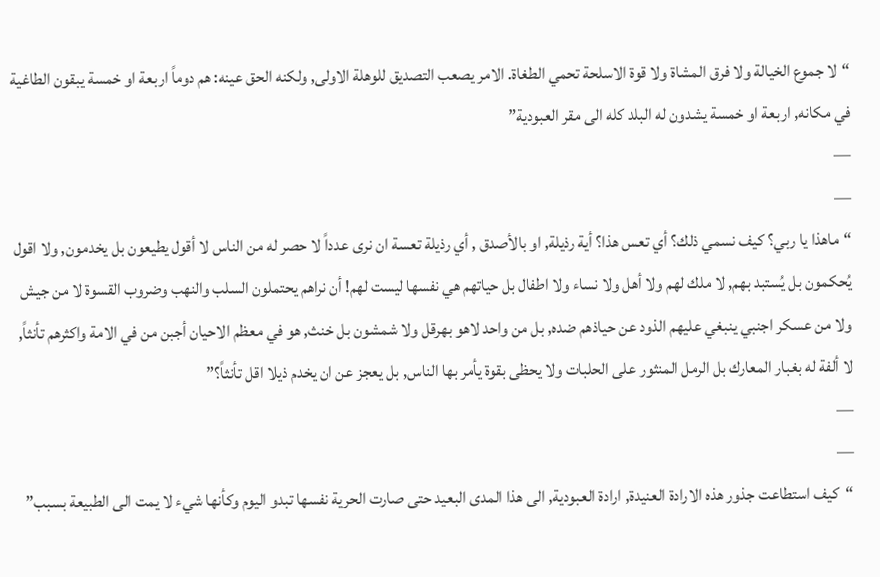“لا جموع الخيالة ولا فرق المشاة ولا قوة الاسلحة تحمي الطغاة. الامر يصعب التصديق للوهلة الاولى, ولكنه الحق عينه: هم دوماً اربعة او خمسة يبقون الطاغية في مكانه, اربعة او خمسة يشدون له البلد كله الى مقر العبودية”
―
―
“ماهذا يا ربي؟ كيف نسمي ذلك؟ أي تعس هذا؟ أية رذيلة, او بالأصدق , أي رذيلة تعسة ان نرى عدداً لا حصر له من الناس لا أقول يطيعون بل يخدمون, ولا اقول يُحكمون بل يُستبد بهم, لا ملك لهم ولا أهل ولا نساء ولا اطفال بل حياتهم هي نفسها ليست لهم! أن نراهم يحتملون السلب والنهب وضروب القسوة لا من جيش ولا من عسكر اجنبي ينبغي عليهم الذود عن حياذهم ضده, بل من واحد لاهو بهرقل ولا شمشون بل خنث, هو في معظم الاحيان أجبن من في الامة واكثرهم تأنثاً, لا ألفة له بغبار المعارك بل الرمل المنثور على الحلبات ولا يحظى بقوة يأمر بها الناس, بل يعجز عن ان يخدم ذيلا اقل تأنثاً؟”
―
―
“كيف استطاعت جذور هذه الارادة العنيدة, ارادة العبودية, الى هذا المدى البعيد حتى صارت الحرية نفسها تبدو اليوم وكأنها شيء لا يمت الى الطبيعة بسبب”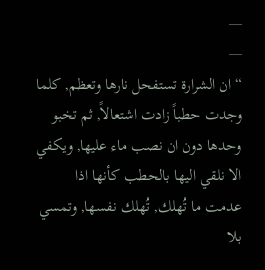―
―
“ان الشرارة تستفحل نارها وتعظم, كلما وجدت حطباً زادت اشتعالاً, ثم تخبو وحدها دون ان نصب ماء عليها, ويكفي الا نلقي اليها بالحطب كأنها اذا عدمت ما تُهلك, تُهلك نفسها, وتمسي بلا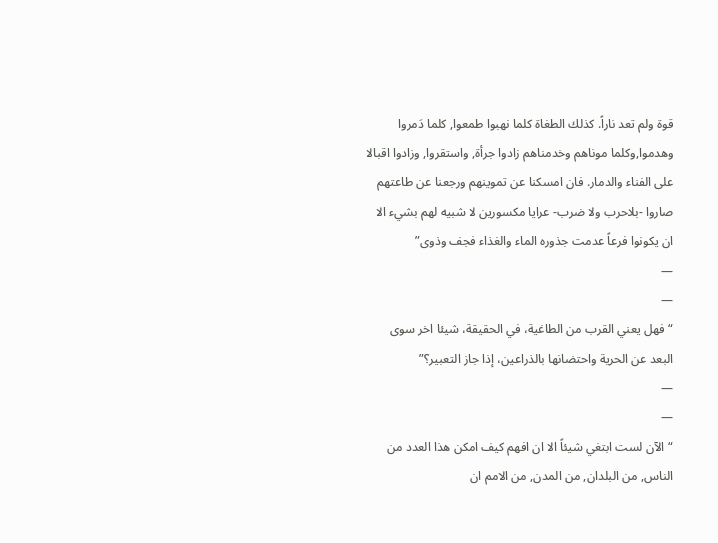قوة ولم تعد ناراً. كذلك الطغاة كلما نهبوا طمعوا, كلما دَمروا وهدموا,وكلما موناهم وخدمناهم زادوا جرأة, واستقروا, وزادوا اقبالا على الفناء والدمار. فان امسكنا عن تموينهم ورجعنا عن طاعتهم صاروا -بلاحرب ولا ضرب- عرايا مكسورين لا شبيه لهم بشيء الا ان يكونوا فرعاً عدمت جذوره الماء والغذاء فجف وذوى”
―
―
“فهل يعني القرب من الطاغية، في الحقيقة، شيئا اخر سوى البعد عن الحرية واحتضانها بالذراعين، إذا جاز التعبير؟”
―
―
“الآن لست ابتغي شيئاً الا ان افهم كيف امكن هذا العدد من الناس, من البلدان, من المدن, من الامم ان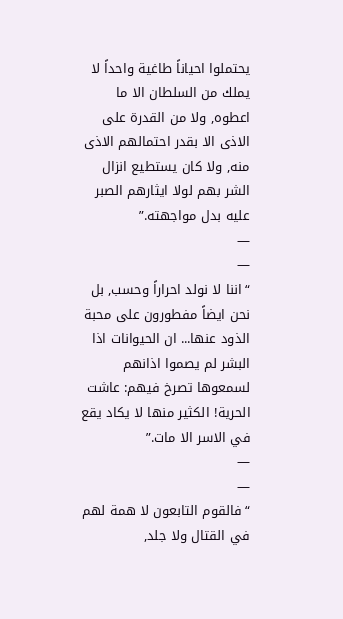يحتملوا احياناً طاغية واحداً لا يملك من السلطان الا ما اعطوه, ولا من القدرة على الاذى الا بقدر احتمالهم الاذى منه, ولا كان يستطيع انزال الشر بهم لولا ايثارهم الصبر عليه بدل مواجهته.”
―
―
“اننا لا نولد احراراً وحسب, بل نحن ايضاً مفطورون على محبة الذود عنها... ان الحيوانات اذا البشر لم يصموا اذانهم لسمعوها تصرخ فيهم: عاشت الحرية! الكثير منها لا يكاد يقع في الاسر الا مات.”
―
―
“فالقوم التابعون لا همة لهم في القتال ولا جلد,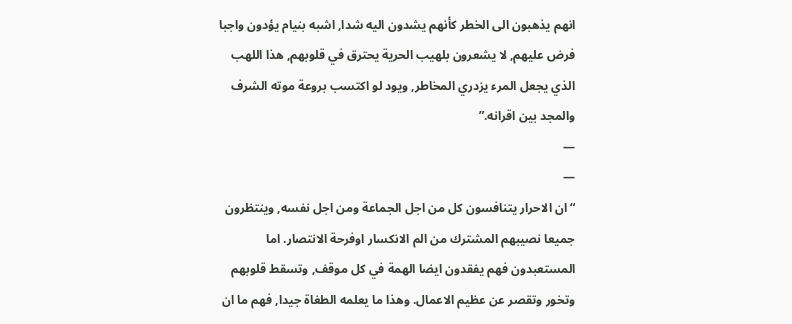انهم يذهبون الى الخطر كأنهم يشدون اليه شدا, اشبه بنيام يؤدون واجبا فرض عليهم, لا يشعرون بلهيب الحرية يحترق في قلوبهم, هذا اللهب الذي يجعل المرء يزدري المخاطر, ويود لو اكتسب بروعة موته الشرف والمجد بين اقرانه.”
―
―
“ان الاحرار يتنافسون كل من اجل الجماعة ومن اجل نفسه, وينتظرون جميعا نصيبهم المشترك من الم الانكسار اوفرحة الانتصار. اما المستعبدون فهم يفقدون ايضا الهمة في كل موقف, وتسقط قلوبهم وتخور وتقصر عن عظيم الاعمال. وهذا ما يعلمه الطغاة جيدا, فهم ما ان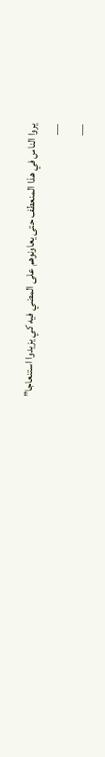يروا الناس في هذا المنعطف حتى يعاونوهم على المضي فيه كي يزيدوا استنعاجا”
―
―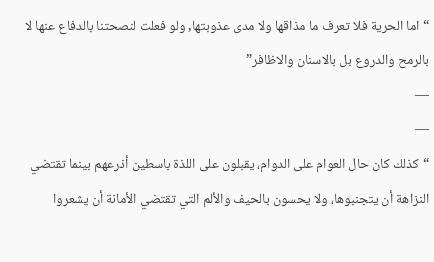“اما الحرية فلا تعرف ما مذاقها ولا مدى عذوبتها, ولو فعلت لنصحتنا بالدفاع عنها لا بالرمح والدروع بل بالاسنان والاظافر”
―
―
“كذلك كان حال العوام على الدوام، يقبلون على اللذة باسطين أذرعهم بينما تقتضي النزاهة أن يتجنبوها، ولا يحسون بالحيف والألم التي تقتضي الأمانة أن يشعروا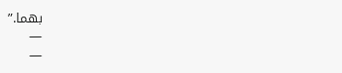بهما.”
―
―